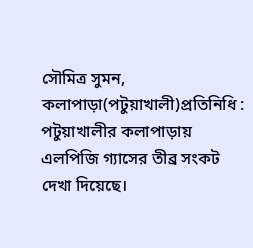সৌমিত্র সুমন, কলাপাড়া(পটুয়াখালী)প্রতিনিধি :
পটুয়াখালীর কলাপাড়ায় এলপিজি গ্যাসের তীব্র সংকট দেখা দিয়েছে।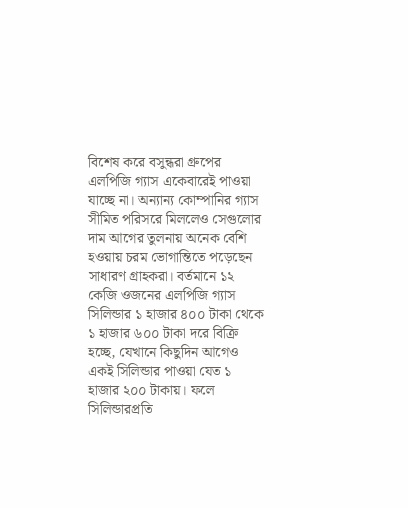বিশেষ করে বসুন্ধরা গ্রুপের এলপিজি গ্যাস একেবারেই পাওয়া যাচ্ছে না। অন্যান্য কোম্পানির গ্যাস সীমিত পরিসরে মিললেও সেগুলোর দাম আগের তুলনায় অনেক বেশি হওয়ায় চরম ভোগান্তিতে পড়েছেন সাধারণ গ্রাহকরা। বর্তমানে ১২ কেজি ওজনের এলপিজি গ্যাস সিলিন্ডার ১ হাজার ৪০০ টাকা থেকে ১ হাজার ৬০০ টাকা দরে বিক্রি হচ্ছে, যেখানে কিছুদিন আগেও একই সিলিন্ডার পাওয়া যেত ১ হাজার ২০০ টাকায়। ফলে সিলিন্ডারপ্রতি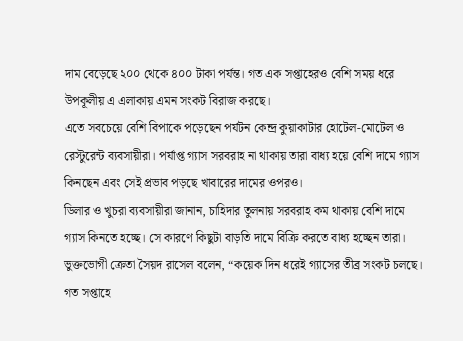দাম বেড়েছে ২০০ থেকে ৪০০ টাকা পর্যন্ত। গত এক সপ্তাহেরও বেশি সময় ধরে উপকূলীয় এ এলাকায় এমন সংকট বিরাজ করছে।
এতে সবচেয়ে বেশি বিপাকে পড়েছেন পর্যটন কেন্দ্র কুয়াকাটার হোটেল-মোটেল ও রেস্টুরেন্ট ব্যবসায়ীরা। পর্যাপ্ত গ্যাস সরবরাহ না থাকায় তারা বাধ্য হয়ে বেশি দামে গ্যাস কিনছেন এবং সেই প্রভাব পড়ছে খাবারের দামের ওপরও।
ডিলার ও খুচরা ব্যবসায়ীরা জানান, চাহিদার তুলনায় সরবরাহ কম থাকায় বেশি দামে গ্যাস কিনতে হচ্ছে। সে কারণে কিছুটা বাড়তি দামে বিক্রি করতে বাধ্য হচ্ছেন তারা।
ভুক্তভোগী ক্রেতা সৈয়দ রাসেল বলেন, “কয়েক দিন ধরেই গ্যাসের তীব্র সংকট চলছে। গত সপ্তাহে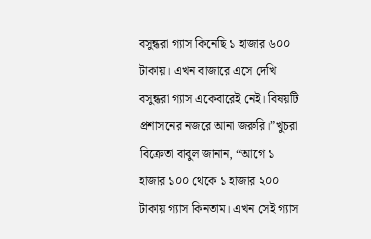বসুন্ধরা গ্যাস কিনেছি ১ হাজার ৬০০ টাকায়। এখন বাজারে এসে দেখি বসুন্ধরা গ্যাস একেবারেই নেই। বিষয়টি প্রশাসনের নজরে আনা জরুরি।”খুচরা বিক্রেতা বাবুল জানান, “আগে ১ হাজার ১০০ থেকে ১ হাজার ২০০ টাকায় গ্যাস কিনতাম। এখন সেই গ্যাস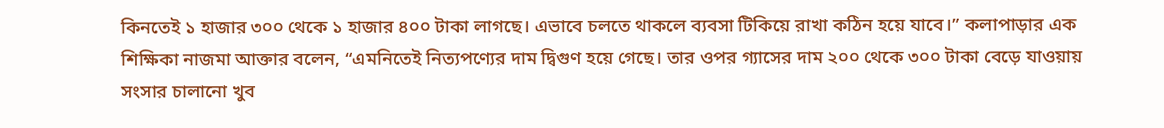কিনতেই ১ হাজার ৩০০ থেকে ১ হাজার ৪০০ টাকা লাগছে। এভাবে চলতে থাকলে ব্যবসা টিকিয়ে রাখা কঠিন হয়ে যাবে।” কলাপাড়ার এক শিক্ষিকা নাজমা আক্তার বলেন, “এমনিতেই নিত্যপণ্যের দাম দ্বিগুণ হয়ে গেছে। তার ওপর গ্যাসের দাম ২০০ থেকে ৩০০ টাকা বেড়ে যাওয়ায় সংসার চালানো খুব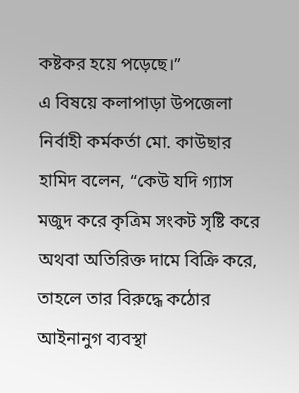কষ্টকর হয়ে পড়েছে।”
এ বিষয়ে কলাপাড়া উপজেলা নির্বাহী কর্মকর্তা মো. কাউছার হামিদ বলেন, “কেউ যদি গ্যাস মজুদ করে কৃত্রিম সংকট সৃষ্টি করে অথবা অতিরিক্ত দামে বিক্রি করে, তাহলে তার বিরুদ্ধে কঠোর আইনানুগ ব্যবস্থা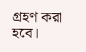গ্রহণ করা হবে।